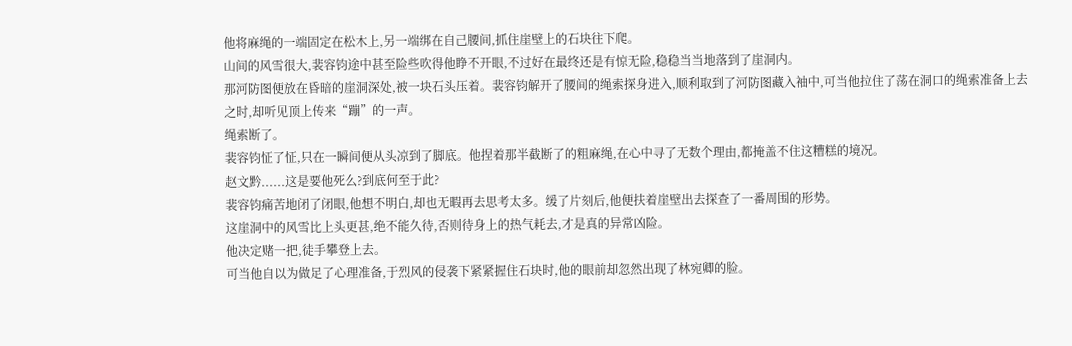他将麻绳的一端固定在松木上,另一端绑在自己腰间,抓住崖壁上的石块往下爬。
山间的风雪很大,裴容钧途中甚至险些吹得他睁不开眼,不过好在最终还是有惊无险,稳稳当当地落到了崖洞内。
那河防图便放在昏暗的崖洞深处,被一块石头压着。裴容钧解开了腰间的绳索探身进入,顺利取到了河防图藏入袖中,可当他拉住了荡在洞口的绳索准备上去之时,却听见顶上传来“蹦”的一声。
绳索断了。
裴容钧怔了怔,只在一瞬间便从头凉到了脚底。他捏着那半截断了的粗麻绳,在心中寻了无数个理由,都掩盖不住这糟糕的境况。
赵文黔......这是要他死么?到底何至于此?
裴容钧痛苦地闭了闭眼,他想不明白,却也无暇再去思考太多。缓了片刻后,他便扶着崖壁出去探查了一番周围的形势。
这崖洞中的风雪比上头更甚,绝不能久待,否则待身上的热气耗去,才是真的异常凶险。
他决定赌一把,徒手攀登上去。
可当他自以为做足了心理准备,于烈风的侵袭下紧紧握住石块时,他的眼前却忽然出现了林宛卿的脸。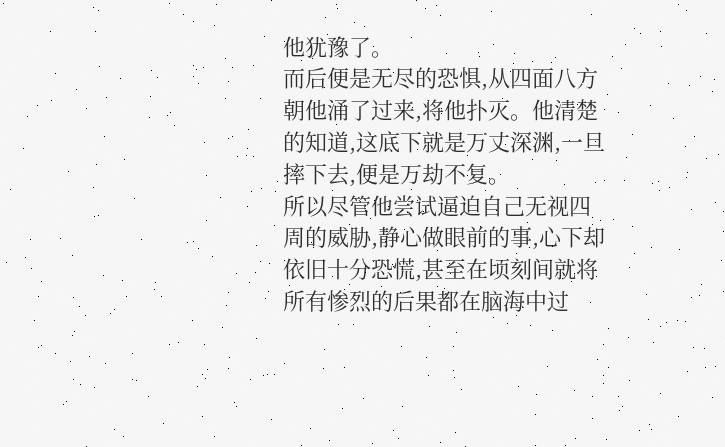他犹豫了。
而后便是无尽的恐惧,从四面八方朝他涌了过来,将他扑灭。他清楚的知道,这底下就是万丈深渊,一旦摔下去,便是万劫不复。
所以尽管他尝试逼迫自己无视四周的威胁,静心做眼前的事,心下却依旧十分恐慌,甚至在顷刻间就将所有惨烈的后果都在脑海中过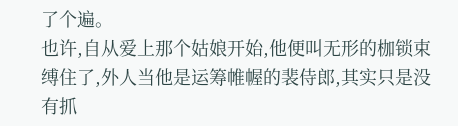了个遍。
也许,自从爱上那个姑娘开始,他便叫无形的枷锁束缚住了,外人当他是运筹帷幄的裴侍郎,其实只是没有抓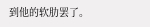到他的软肋罢了。